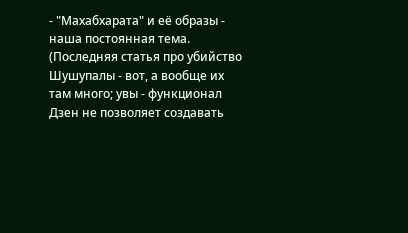- "Махабхарата" и её образы - наша постоянная тема. (Последняя статья про убийство Шушупалы - вот, а вообще их там много; увы - функционал Дзен не позволяет создавать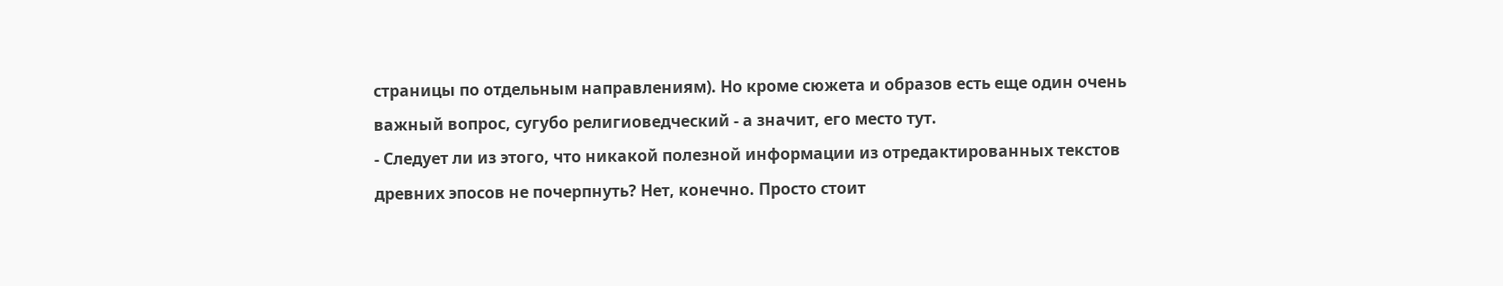страницы по отдельным направлениям). Но кроме сюжета и образов есть еще один очень важный вопрос, сугубо религиоведческий - а значит, его место тут.
- Следует ли из этого, что никакой полезной информации из отредактированных текстов древних эпосов не почерпнуть? Нет, конечно. Просто стоит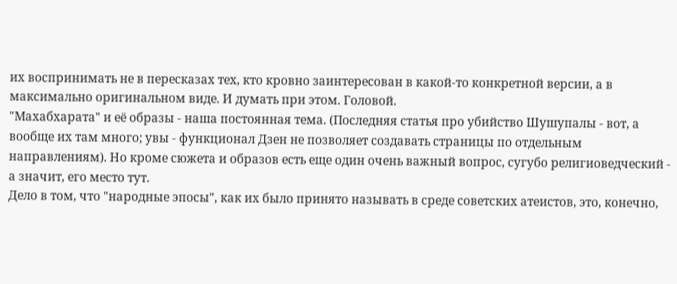их воспринимать не в пересказах тех, кто кровно заинтересован в какой-то конкретной версии, а в максимально оригинальном виде. И думать при этом. Головой.
"Махабхарата" и её образы - наша постоянная тема. (Последняя статья про убийство Шушупалы - вот, а вообще их там много; увы - функционал Дзен не позволяет создавать страницы по отдельным направлениям). Но кроме сюжета и образов есть еще один очень важный вопрос, сугубо религиоведческий - а значит, его место тут.
Дело в том, что "народные эпосы", как их было принято называть в среде советских атеистов, это, конечно,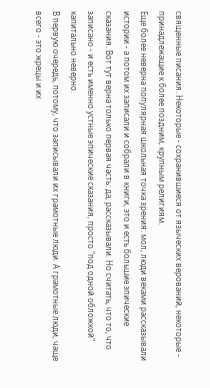священные писания. Некоторые - сохранившиеся от языческих верований, некоторые - принадлежащие к более поздним, крупным религиям.
Еще более неверна популярная школьная точка зрения: мол, люди веками рассказывали истории - а потом их записали и собрали в книги, это и есть большие эпические сказания. Вот тут верна только первая часть: да, рассказывали. Но считать, что то, что записано - и есть именно устные эпические сказания, просто "под одной обложкой" капитально неверно.
В первую очередь, потому, что записывали их грамотные люди. А грамотные люди, чаще всего - это жрецы и их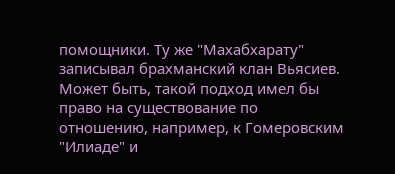помощники. Ту же "Махабхарату" записывал брахманский клан Вьясиев.
Может быть, такой подход имел бы право на существование по отношению, например, к Гомеровским "Илиаде" и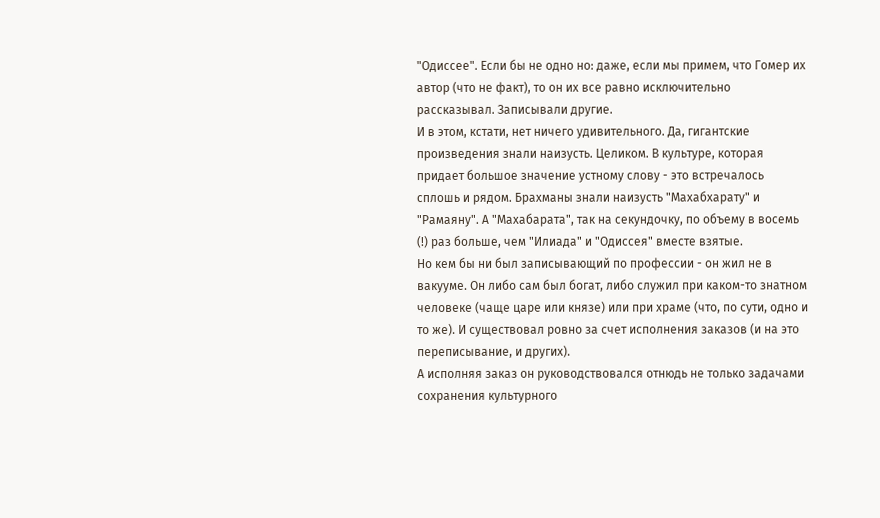"Одиссее". Если бы не одно но: даже, если мы примем, что Гомер их автор (что не факт), то он их все равно исключительно рассказывал. Записывали другие.
И в этом, кстати, нет ничего удивительного. Да, гигантские произведения знали наизусть. Целиком. В культуре, которая придает большое значение устному слову - это встречалось сплошь и рядом. Брахманы знали наизусть "Махабхарату" и "Рамаяну". А "Махабарата", так на секундочку, по объему в восемь (!) раз больше, чем "Илиада" и "Одиссея" вместе взятые.
Но кем бы ни был записывающий по профессии - он жил не в вакууме. Он либо сам был богат, либо служил при каком-то знатном человеке (чаще царе или князе) или при храме (что, по сути, одно и то же). И существовал ровно за счет исполнения заказов (и на это переписывание, и других).
А исполняя заказ он руководствовался отнюдь не только задачами сохранения культурного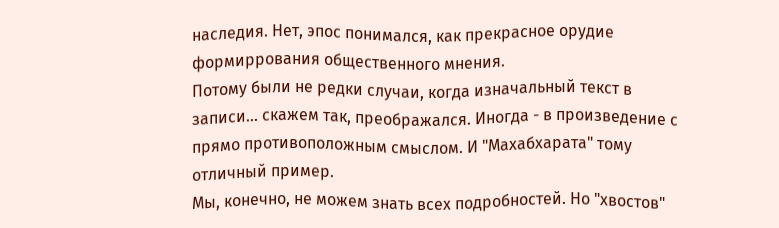наследия. Нет, эпос понимался, как прекрасное орудие формиррования общественного мнения.
Потому были не редки случаи, когда изначальный текст в записи... скажем так, преображался. Иногда - в произведение с прямо противоположным смыслом. И "Махабхарата" тому отличный пример.
Мы, конечно, не можем знать всех подробностей. Но "хвостов"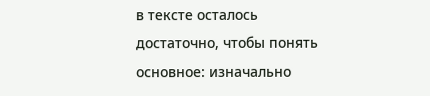в тексте осталось достаточно, чтобы понять основное: изначально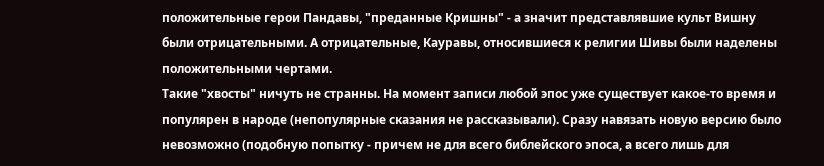положительные герои Пандавы, "преданные Кришны" - а значит представлявшие культ Вишну были отрицательными. А отрицательные, Кауравы, относившиеся к религии Шивы были наделены положительными чертами.
Такие "хвосты" ничуть не странны. На момент записи любой эпос уже существует какое-то время и популярен в народе (непопулярные сказания не рассказывали). Сразу навязать новую версию было невозможно (подобную попытку - причем не для всего библейского эпоса, а всего лишь для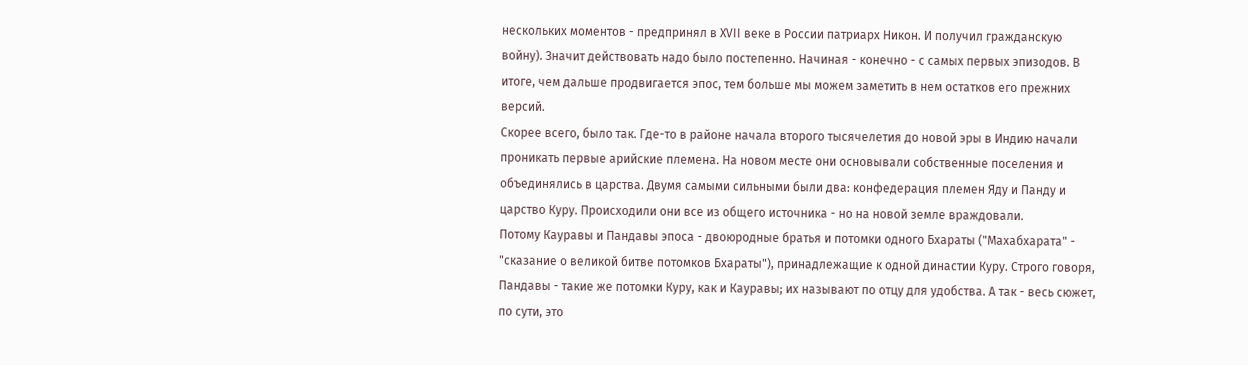нескольких моментов - предпринял в XVII веке в России патриарх Никон. И получил гражданскую войну). Значит действовать надо было постепенно. Начиная - конечно - с самых первых эпизодов. В итоге, чем дальше продвигается эпос, тем больше мы можем заметить в нем остатков его прежних версий.
Скорее всего, было так. Где-то в районе начала второго тысячелетия до новой эры в Индию начали проникать первые арийские племена. На новом месте они основывали собственные поселения и объединялись в царства. Двумя самыми сильными были два: конфедерация племен Яду и Панду и царство Куру. Происходили они все из общего источника - но на новой земле враждовали.
Потому Кауравы и Пандавы эпоса - двоюродные братья и потомки одного Бхараты ("Махабхарата" - "сказание о великой битве потомков Бхараты"), принадлежащие к одной династии Куру. Строго говоря, Пандавы - такие же потомки Куру, как и Кауравы; их называют по отцу для удобства. А так - весь сюжет, по сути, это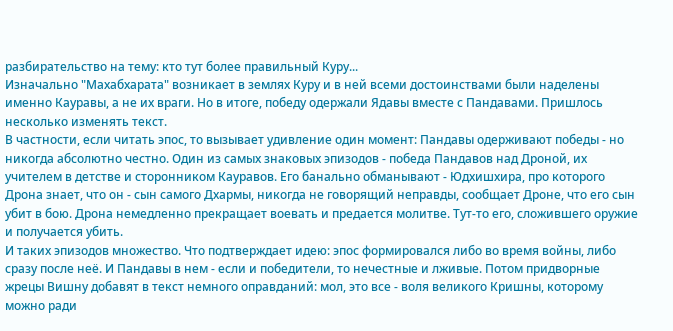разбирательство на тему: кто тут более правильный Куру...
Изначально "Махабхарата" возникает в землях Куру и в ней всеми достоинствами были наделены именно Кауравы, а не их враги. Но в итоге, победу одержали Ядавы вместе с Пандавами. Пришлось несколько изменять текст.
В частности, если читать эпос, то вызывает удивление один момент: Пандавы одерживают победы - но никогда абсолютно честно. Один из самых знаковых эпизодов - победа Пандавов над Дроной, их учителем в детстве и сторонником Кауравов. Его банально обманывают - Юдхишхира, про которого Дрона знает, что он - сын самого Дхармы, никогда не говорящий неправды, сообщает Дроне, что его сын убит в бою. Дрона немедленно прекращает воевать и предается молитве. Тут-то его, сложившего оружие и получается убить.
И таких эпизодов множество. Что подтверждает идею: эпос формировался либо во время войны, либо сразу после неё. И Пандавы в нем - если и победители, то нечестные и лживые. Потом придворные жрецы Вишну добавят в текст немного оправданий: мол, это все - воля великого Кришны, которому можно ради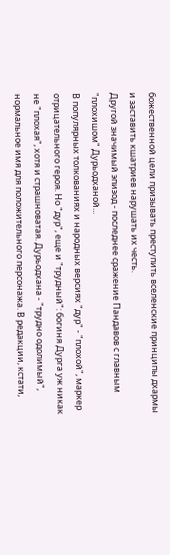божественной цели призывать преступить вселенские принципы дхармы и заставить кшатриев нарушать их честь.
Другой значимый эпизод - последнее сражение Пандавов с главным "плохишом" Дурьодханой...
В популярных толкованиях и народных версиях "дур" - "плохой", маркер отрицательного героя. Но "дур", еще и "трудный": богиня Дурга уж никак не "плохая", хотя и страшноватая. Дурьодхана - "трудно одолимый", нормальное имя для положительного персонажа. В редакции, кстати,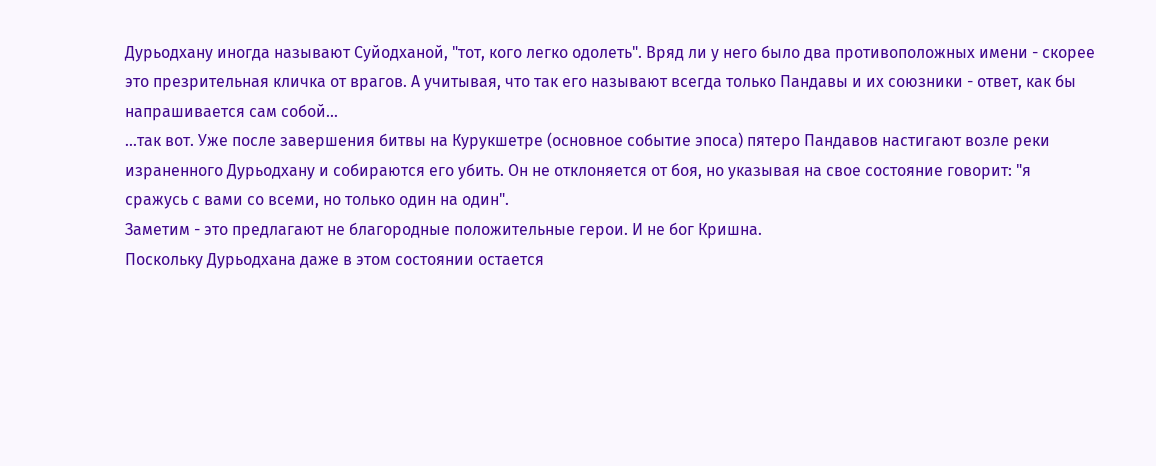Дурьодхану иногда называют Суйодханой, "тот, кого легко одолеть". Вряд ли у него было два противоположных имени - скорее это презрительная кличка от врагов. А учитывая, что так его называют всегда только Пандавы и их союзники - ответ, как бы напрашивается сам собой...
...так вот. Уже после завершения битвы на Курукшетре (основное событие эпоса) пятеро Пандавов настигают возле реки израненного Дурьодхану и собираются его убить. Он не отклоняется от боя, но указывая на свое состояние говорит: "я сражусь с вами со всеми, но только один на один".
Заметим - это предлагают не благородные положительные герои. И не бог Кришна.
Поскольку Дурьодхана даже в этом состоянии остается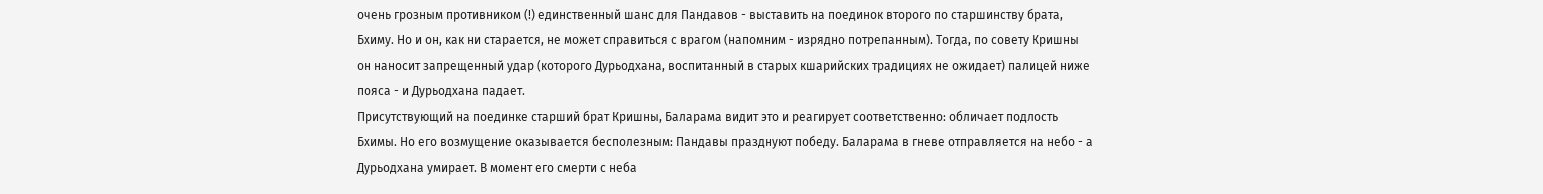очень грозным противником (!) единственный шанс для Пандавов - выставить на поединок второго по старшинству брата, Бхиму. Но и он, как ни старается, не может справиться с врагом (напомним - изрядно потрепанным). Тогда, по совету Кришны он наносит запрещенный удар (которого Дурьодхана, воспитанный в старых кшарийских традициях не ожидает) палицей ниже пояса - и Дурьодхана падает.
Присутствующий на поединке старший брат Кришны, Баларама видит это и реагирует соответственно: обличает подлость Бхимы. Но его возмущение оказывается бесполезным: Пандавы празднуют победу. Баларама в гневе отправляется на небо - а Дурьодхана умирает. В момент его смерти с неба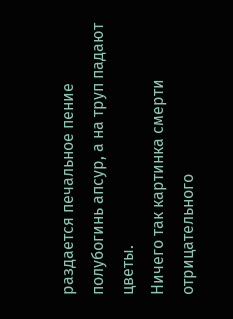раздается печальное пение полубогинь апсур, а на труп падают цветы.
Ничего так картинка смерти отрицательного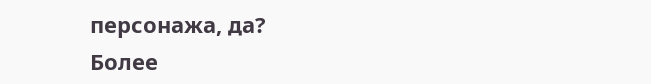персонажа, да?
Более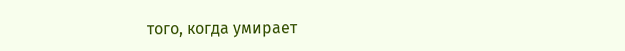того, когда умирает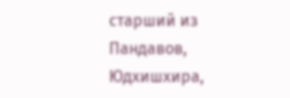старший из Пандавов, Юдхишхира,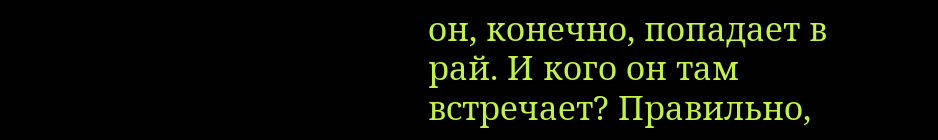он, конечно, попадает в рай. И кого он там встречает? Правильно,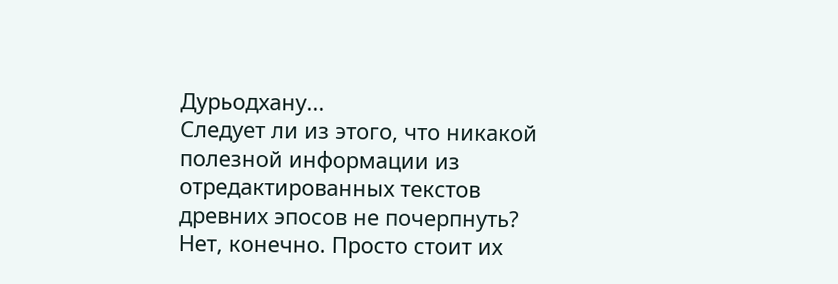Дурьодхану...
Следует ли из этого, что никакой полезной информации из отредактированных текстов древних эпосов не почерпнуть? Нет, конечно. Просто стоит их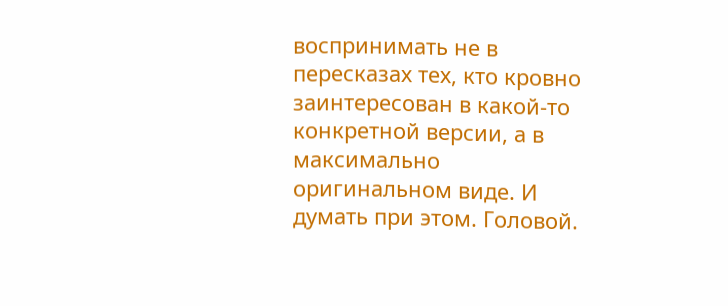воспринимать не в пересказах тех, кто кровно заинтересован в какой-то конкретной версии, а в максимально оригинальном виде. И думать при этом. Головой.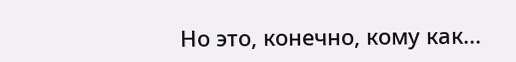Но это, конечно, кому как...